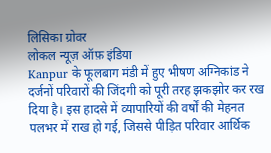लिसिका ग्रोवर
लोकल न्यूज़ ऑफ़ इंडिया
Kanpur के फूलबाग मंडी में हुए भीषण अग्निकांड ने दर्जनों परिवारों की जिंदगी को पूरी तरह झकझोर कर रख दिया है। इस हादसे में व्यापारियों की वर्षों की मेहनत पलभर में राख हो गई, जिससे पीड़ित परिवार आर्थिक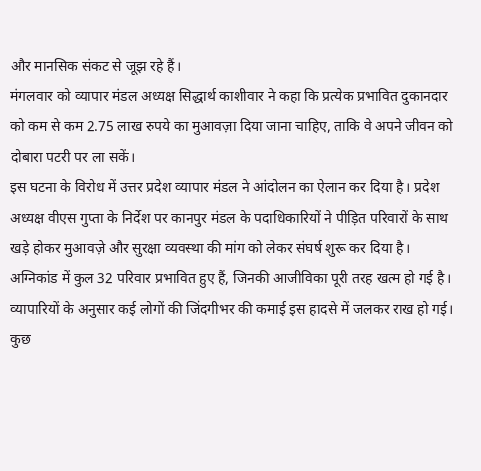और मानसिक संकट से जूझ रहे हैं।
मंगलवार को व्यापार मंडल अध्यक्ष सिद्धार्थ काशीवार ने कहा कि प्रत्येक प्रभावित दुकानदार को कम से कम 2.75 लाख रुपये का मुआवज़ा दिया जाना चाहिए, ताकि वे अपने जीवन को दोबारा पटरी पर ला सकें।
इस घटना के विरोध में उत्तर प्रदेश व्यापार मंडल ने आंदोलन का ऐलान कर दिया है। प्रदेश अध्यक्ष वीएस गुप्ता के निर्देश पर कानपुर मंडल के पदाधिकारियों ने पीड़ित परिवारों के साथ खड़े होकर मुआवज़े और सुरक्षा व्यवस्था की मांग को लेकर संघर्ष शुरू कर दिया है।
अग्निकांड में कुल 32 परिवार प्रभावित हुए हैं, जिनकी आजीविका पूरी तरह खत्म हो गई है। व्यापारियों के अनुसार कई लोगों की जिंदगीभर की कमाई इस हादसे में जलकर राख हो गई। कुछ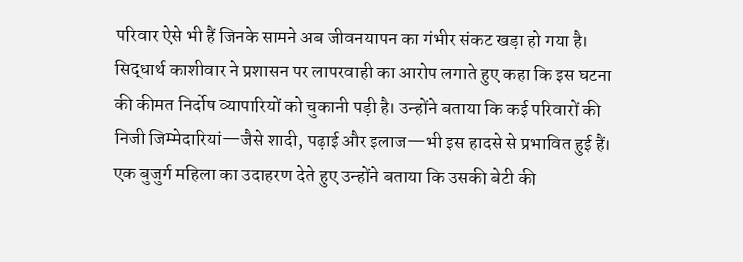परिवार ऐसे भी हैं जिनके सामने अब जीवनयापन का गंभीर संकट खड़ा हो गया है।
सिद्धार्थ काशीवार ने प्रशासन पर लापरवाही का आरोप लगाते हुए कहा कि इस घटना की कीमत निर्दोष व्यापारियों को चुकानी पड़ी है। उन्होंने बताया कि कई परिवारों की निजी जिम्मेदारियां—जैसे शादी, पढ़ाई और इलाज—भी इस हादसे से प्रभावित हुई हैं। एक बुजुर्ग महिला का उदाहरण देते हुए उन्होंने बताया कि उसकी बेटी की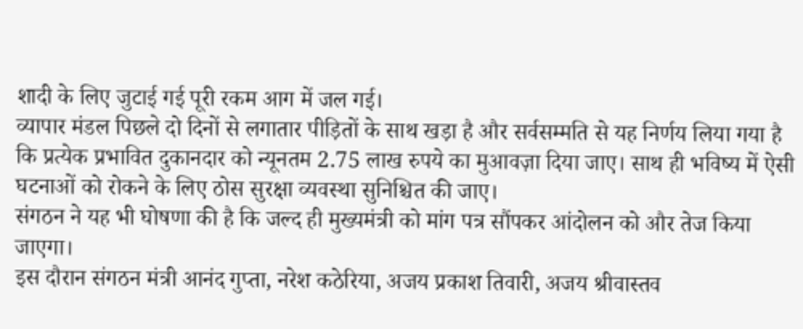शादी के लिए जुटाई गई पूरी रकम आग में जल गई।
व्यापार मंडल पिछले दो दिनों से लगातार पीड़ितों के साथ खड़ा है और सर्वसम्मति से यह निर्णय लिया गया है कि प्रत्येक प्रभावित दुकानदार को न्यूनतम 2.75 लाख रुपये का मुआवज़ा दिया जाए। साथ ही भविष्य में ऐसी घटनाओं को रोकने के लिए ठोस सुरक्षा व्यवस्था सुनिश्चित की जाए।
संगठन ने यह भी घोषणा की है कि जल्द ही मुख्यमंत्री को मांग पत्र सौंपकर आंदोलन को और तेज किया जाएगा।
इस दौरान संगठन मंत्री आनंद गुप्ता, नरेश कठेरिया, अजय प्रकाश तिवारी, अजय श्रीवास्तव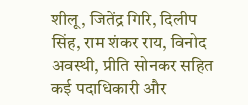शीलू, जितेंद्र गिरि, दिलीप सिंह, राम शंकर राय, विनोद अवस्थी, प्रीति सोनकर सहित कई पदाधिकारी और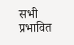सभी प्रभावित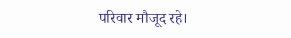परिवार मौजूद रहे।